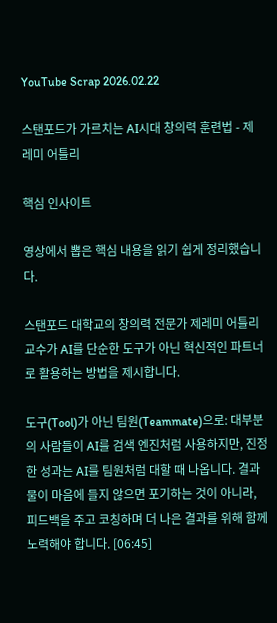YouTube Scrap 2026.02.22

스탠포드가 가르치는 AI시대 창의력 훈련법 - 제레미 어틀리

핵심 인사이트

영상에서 뽑은 핵심 내용을 읽기 쉽게 정리했습니다.

스탠포드 대학교의 창의력 전문가 제레미 어틀리 교수가 AI를 단순한 도구가 아닌 혁신적인 파트너로 활용하는 방법을 제시합니다.

도구(Tool)가 아닌 팀원(Teammate)으로: 대부분의 사람들이 AI를 검색 엔진처럼 사용하지만, 진정한 성과는 AI를 팀원처럼 대할 때 나옵니다. 결과물이 마음에 들지 않으면 포기하는 것이 아니라, 피드백을 주고 코칭하며 더 나은 결과를 위해 함께 노력해야 합니다. [06:45]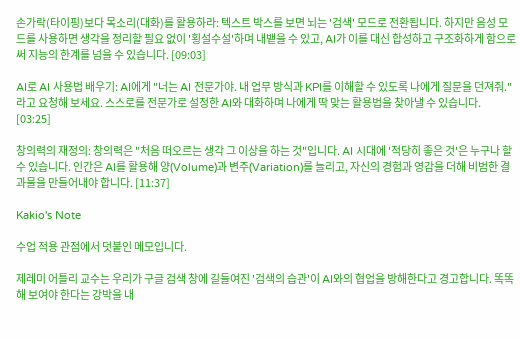손가락(타이핑)보다 목소리(대화)를 활용하라: 텍스트 박스를 보면 뇌는 '검색' 모드로 전환됩니다. 하지만 음성 모드를 사용하면 생각을 정리할 필요 없이 '횡설수설'하며 내뱉을 수 있고, AI가 이를 대신 합성하고 구조화하게 함으로써 지능의 한계를 넘을 수 있습니다. [09:03]

AI로 AI 사용법 배우기: AI에게 "너는 AI 전문가야. 내 업무 방식과 KPI를 이해할 수 있도록 나에게 질문을 던져줘."라고 요청해 보세요. 스스로를 전문가로 설정한 AI와 대화하며 나에게 딱 맞는 활용법을 찾아낼 수 있습니다. [03:25]

창의력의 재정의: 창의력은 "처음 떠오르는 생각 그 이상을 하는 것"입니다. AI 시대에 '적당히 좋은 것'은 누구나 할 수 있습니다. 인간은 AI를 활용해 양(Volume)과 변주(Variation)를 늘리고, 자신의 경험과 영감을 더해 비범한 결과물을 만들어내야 합니다. [11:37]

Kakio's Note

수업 적용 관점에서 덧붙인 메모입니다.

제레미 어틀리 교수는 우리가 구글 검색 창에 길들여진 '검색의 습관'이 AI와의 협업을 방해한다고 경고합니다. 똑똑해 보여야 한다는 강박을 내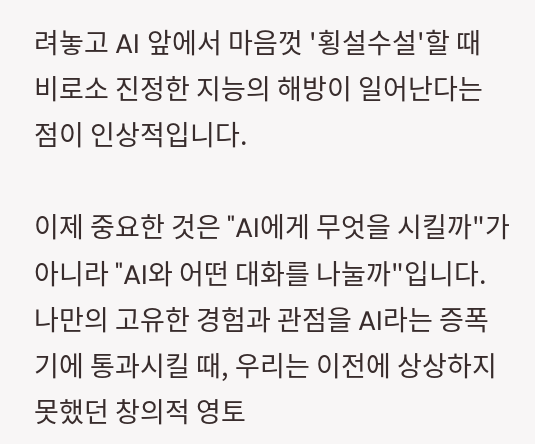려놓고 AI 앞에서 마음껏 '횡설수설'할 때 비로소 진정한 지능의 해방이 일어난다는 점이 인상적입니다.

이제 중요한 것은 "AI에게 무엇을 시킬까"가 아니라 "AI와 어떤 대화를 나눌까"입니다. 나만의 고유한 경험과 관점을 AI라는 증폭기에 통과시킬 때, 우리는 이전에 상상하지 못했던 창의적 영토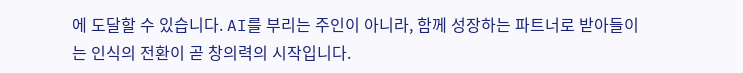에 도달할 수 있습니다. AI를 부리는 주인이 아니라, 함께 성장하는 파트너로 받아들이는 인식의 전환이 곧 창의력의 시작입니다.